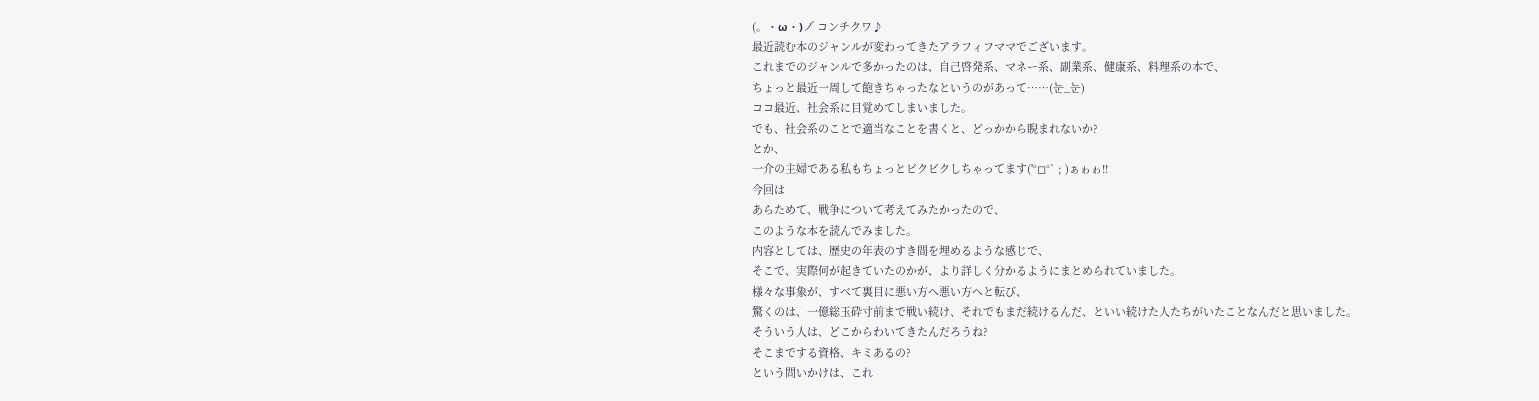(。・ω・)ノ゙ コンチクワ♪
最近読む本のジャンルが変わってきたアラフィフママでございます。
これまでのジャンルで多かったのは、自己啓発系、マネー系、副業系、健康系、料理系の本で、
ちょっと最近一周して飽きちゃったなというのがあって……(눈_눈)
ココ最近、社会系に目覚めてしまいました。
でも、社会系のことで適当なことを書くと、どっかから睨まれないか?
とか、
一介の主婦である私もちょっとビクビクしちゃってます('°◻°` ; )ぁゎゎ!!
今回は
あらためて、戦争について考えてみたかったので、
このような本を読んでみました。
内容としては、歴史の年表のすき間を埋めるような感じで、
そこで、実際何が起きていたのかが、より詳しく分かるようにまとめられていました。
様々な事象が、すべて裏目に悪い方へ悪い方へと転び、
驚くのは、一億総玉砕寸前まで戦い続け、それでもまだ続けるんだ、といい続けた人たちがいたことなんだと思いました。
そういう人は、どこからわいてきたんだろうね?
そこまでする資格、キミあるの?
という問いかけは、これ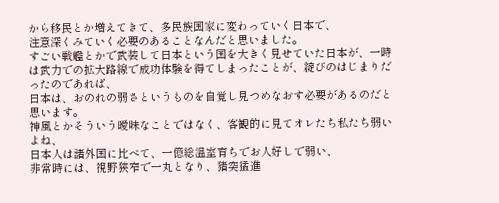から移民とか増えてきて、多民族国家に変わっていく日本で、
注意深くみていく必要のあることなんだと思いました。
すごい戦艦とかで武装して日本という国を大きく見せていた日本が、一時は武力での拡大路線で成功体験を得てしまったことが、綻びのはじまりだったのであれば、
日本は、おのれの弱さというものを自覚し見つめなおす必要があるのだと思います。
神風とかそういう曖昧なことではなく、客観的に見てオレたち私たち弱いよね、
日本人は諸外国に比べて、一億総温室育ちでお人好しで弱い、
非常時には、視野狭窄で一丸となり、猪突猛進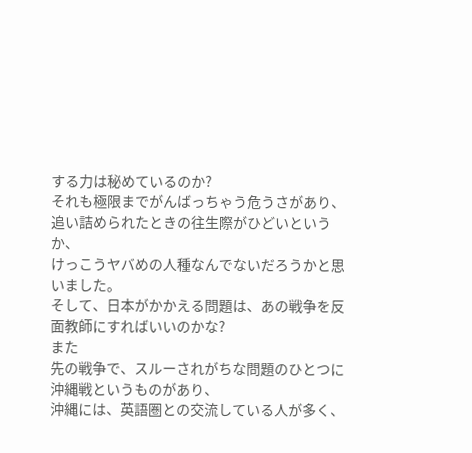する力は秘めているのか?
それも極限までがんばっちゃう危うさがあり、
追い詰められたときの往生際がひどいというか、
けっこうヤバめの人種なんでないだろうかと思いました。
そして、日本がかかえる問題は、あの戦争を反面教師にすればいいのかな?
また
先の戦争で、スルーされがちな問題のひとつに沖縄戦というものがあり、
沖縄には、英語圏との交流している人が多く、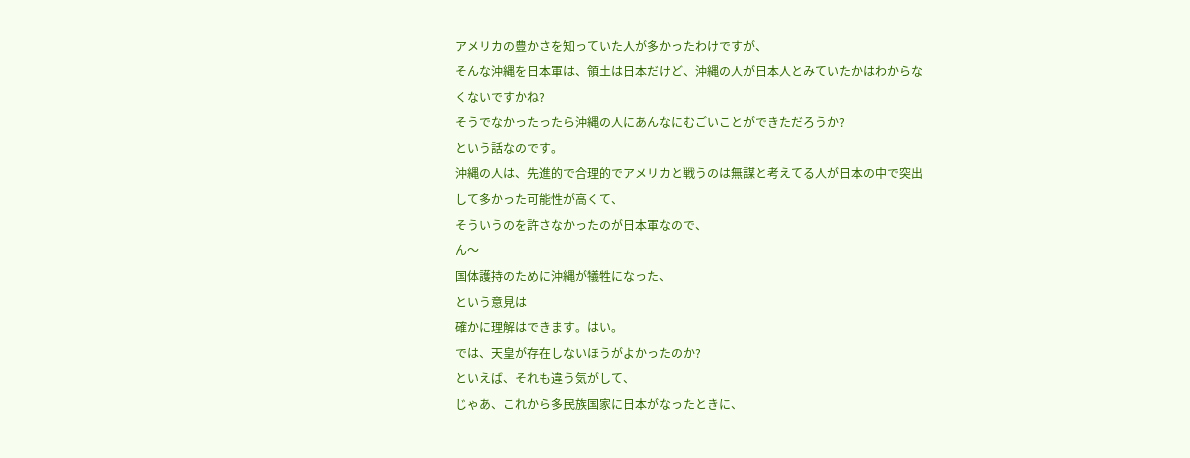アメリカの豊かさを知っていた人が多かったわけですが、
そんな沖縄を日本軍は、領土は日本だけど、沖縄の人が日本人とみていたかはわからなくないですかね?
そうでなかったったら沖縄の人にあんなにむごいことができただろうか?
という話なのです。
沖縄の人は、先進的で合理的でアメリカと戦うのは無謀と考えてる人が日本の中で突出して多かった可能性が高くて、
そういうのを許さなかったのが日本軍なので、
ん〜
国体護持のために沖縄が犠牲になった、
という意見は
確かに理解はできます。はい。
では、天皇が存在しないほうがよかったのか?
といえば、それも違う気がして、
じゃあ、これから多民族国家に日本がなったときに、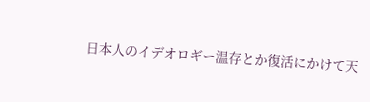日本人のイデオロギー温存とか復活にかけて天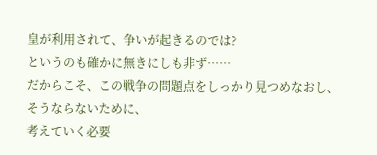皇が利用されて、争いが起きるのでは?
というのも確かに無きにしも非ず……
だからこそ、この戦争の問題点をしっかり見つめなおし、
そうならないために、
考えていく必要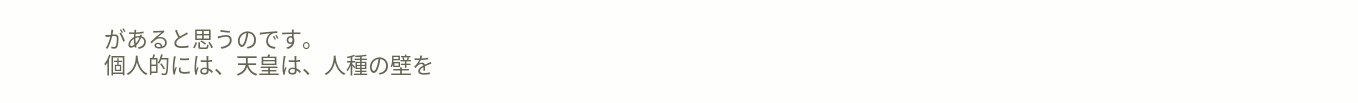があると思うのです。
個人的には、天皇は、人種の壁を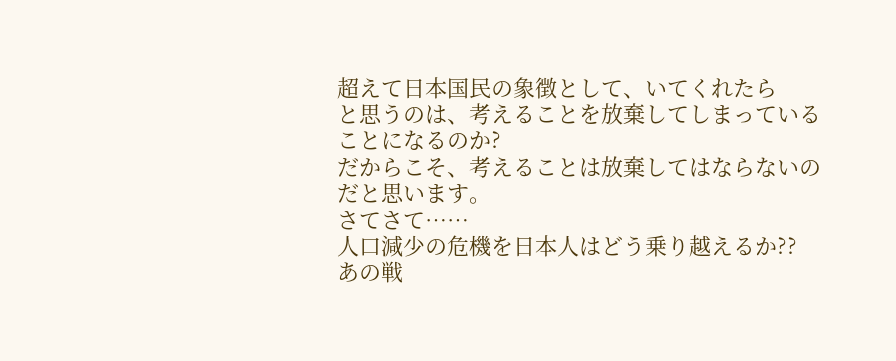超えて日本国民の象徴として、いてくれたら
と思うのは、考えることを放棄してしまっていることになるのか?
だからこそ、考えることは放棄してはならないのだと思います。
さてさて……
人口減少の危機を日本人はどう乗り越えるか??
あの戦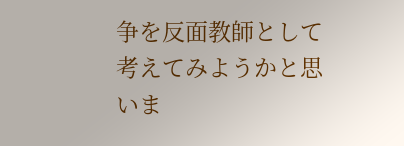争を反面教師として考えてみようかと思いま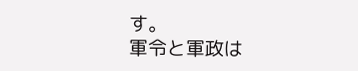す。
軍令と軍政は